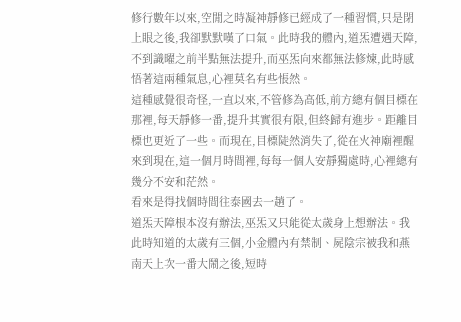修行數年以來,空閒之時凝神靜修已經成了一種習慣,只是閉上眼之後,我卻默默嘆了口氣。此時我的體內,道炁遭遇天障,不到識曜之前半點無法提升,而巫炁向來都無法修煉,此時感悟著這兩種氣息,心裡莫名有些悵然。
這種感覺很奇怪,一直以來,不管修為高低,前方總有個目標在那裡,每天靜修一番,提升其實很有限,但終歸有進步。距離目標也更近了一些。而現在,目標陡然消失了,從在火神廟裡醒來到現在,這一個月時間裡,每每一個人安靜獨處時,心裡總有幾分不安和茫然。
看來是得找個時間往泰國去一趟了。
道炁天障根本沒有辦法,巫炁又只能從太歲身上想辦法。我此時知道的太歲有三個,小金體內有禁制、屍陰宗被我和燕南天上次一番大鬧之後,短時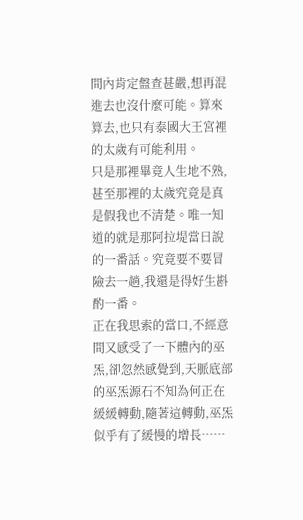間內肯定盤查甚嚴,想再混進去也沒什麼可能。算來算去,也只有泰國大王宮裡的太歲有可能利用。
只是那裡畢竟人生地不熟,甚至那裡的太歲究竟是真是假我也不清楚。唯一知道的就是那阿拉堤當日說的一番話。究竟要不要冒險去一趟,我還是得好生斟酌一番。
正在我思索的當口,不經意間又感受了一下體內的巫炁,卻忽然感覺到,天脈底部的巫炁源石不知為何正在緩緩轉動,隨著這轉動,巫炁似乎有了緩慢的增長……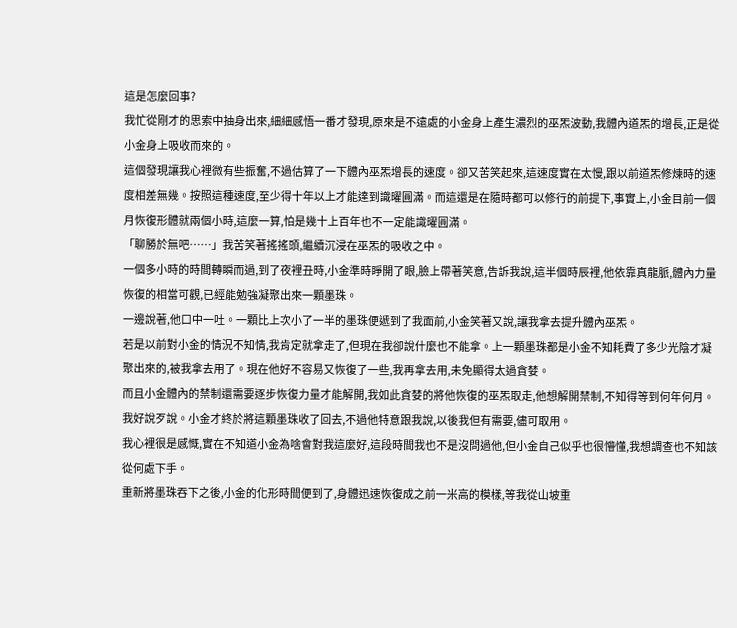這是怎麼回事?
我忙從剛才的思索中抽身出來,細細感悟一番才發現,原來是不遠處的小金身上產生濃烈的巫炁波動,我體內道炁的增長,正是從小金身上吸收而來的。
這個發現讓我心裡微有些振奮,不過估算了一下體內巫炁增長的速度。卻又苦笑起來,這速度實在太慢,跟以前道炁修煉時的速度相差無幾。按照這種速度,至少得十年以上才能達到識曜圓滿。而這還是在隨時都可以修行的前提下,事實上,小金目前一個月恢復形體就兩個小時,這麼一算,怕是幾十上百年也不一定能識曜圓滿。
「聊勝於無吧……」我苦笑著搖搖頭,繼續沉浸在巫炁的吸收之中。
一個多小時的時間轉瞬而過,到了夜裡丑時,小金準時睜開了眼,臉上帶著笑意,告訴我說,這半個時辰裡,他依靠真龍脈,體內力量恢復的相當可觀,已經能勉強凝聚出來一顆墨珠。
一邊說著,他口中一吐。一顆比上次小了一半的墨珠便遞到了我面前,小金笑著又說,讓我拿去提升體內巫炁。
若是以前對小金的情況不知情,我肯定就拿走了,但現在我卻說什麼也不能拿。上一顆墨珠都是小金不知耗費了多少光陰才凝聚出來的,被我拿去用了。現在他好不容易又恢復了一些,我再拿去用,未免顯得太過貪婪。
而且小金體內的禁制還需要逐步恢復力量才能解開,我如此貪婪的將他恢復的巫炁取走,他想解開禁制,不知得等到何年何月。
我好說歹說。小金才終於將這顆墨珠收了回去,不過他特意跟我說,以後我但有需要,儘可取用。
我心裡很是感慨,實在不知道小金為啥會對我這麼好,這段時間我也不是沒問過他,但小金自己似乎也很懵懂,我想調查也不知該從何處下手。
重新將墨珠吞下之後,小金的化形時間便到了,身體迅速恢復成之前一米高的模樣,等我從山坡重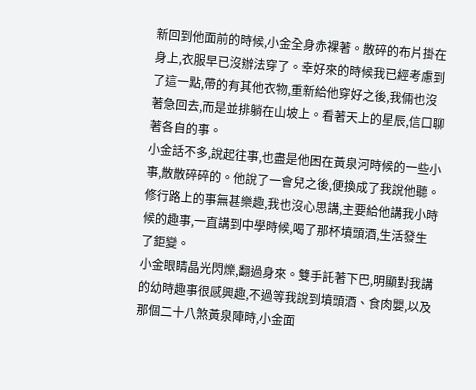新回到他面前的時候,小金全身赤裸著。散碎的布片掛在身上,衣服早已沒辦法穿了。幸好來的時候我已經考慮到了這一點,帶的有其他衣物,重新給他穿好之後,我倆也沒著急回去,而是並排躺在山坡上。看著天上的星辰,信口聊著各自的事。
小金話不多,說起往事,也盡是他困在黃泉河時候的一些小事,散散碎碎的。他說了一會兒之後,便換成了我說他聽。
修行路上的事無甚樂趣,我也沒心思講,主要給他講我小時候的趣事,一直講到中學時候,喝了那杯墳頭酒,生活發生了鉅變。
小金眼睛晶光閃爍,翻過身來。雙手託著下巴,明顯對我講的幼時趣事很感興趣,不過等我說到墳頭酒、食肉嬰,以及那個二十八煞黃泉陣時,小金面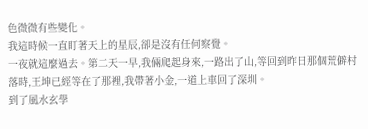色微微有些變化。
我這時候一直盯著天上的星辰,卻是沒有任何察覺。
一夜就這麼過去。第二天一早,我倆爬起身來,一路出了山,等回到昨日那個荒僻村落時,王坤已經等在了那裡,我帶著小金,一道上車回了深圳。
到了風水玄學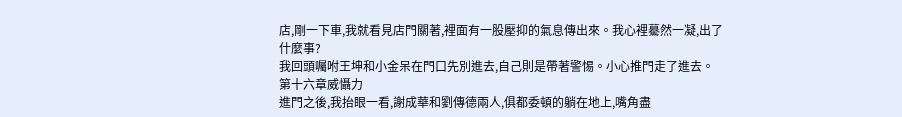店,剛一下車,我就看見店門關著,裡面有一股壓抑的氣息傳出來。我心裡驀然一凝,出了什麼事?
我回頭囑咐王坤和小金呆在門口先別進去,自己則是帶著警惕。小心推門走了進去。
第十六章威懾力
進門之後,我抬眼一看,謝成華和劉傳德兩人,俱都委頓的躺在地上,嘴角盡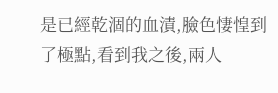是已經乾涸的血漬,臉色悽惶到了極點,看到我之後,兩人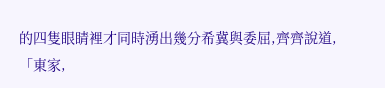的四隻眼睛裡才同時湧出幾分希冀與委屈,齊齊說道,「東家,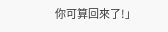你可算回來了!」